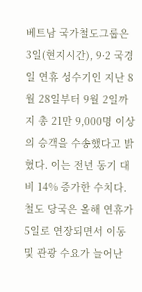베트남 국가철도그룹은 3일(현지시간), 9·2 국경일 연휴 성수기인 지난 8월 28일부터 9월 2일까지 총 21만 9,000명 이상의 승객을 수송했다고 밝혔다. 이는 전년 동기 대비 14% 증가한 수치다. 철도 당국은 올해 연휴가 5일로 연장되면서 이동 및 관광 수요가 늘어난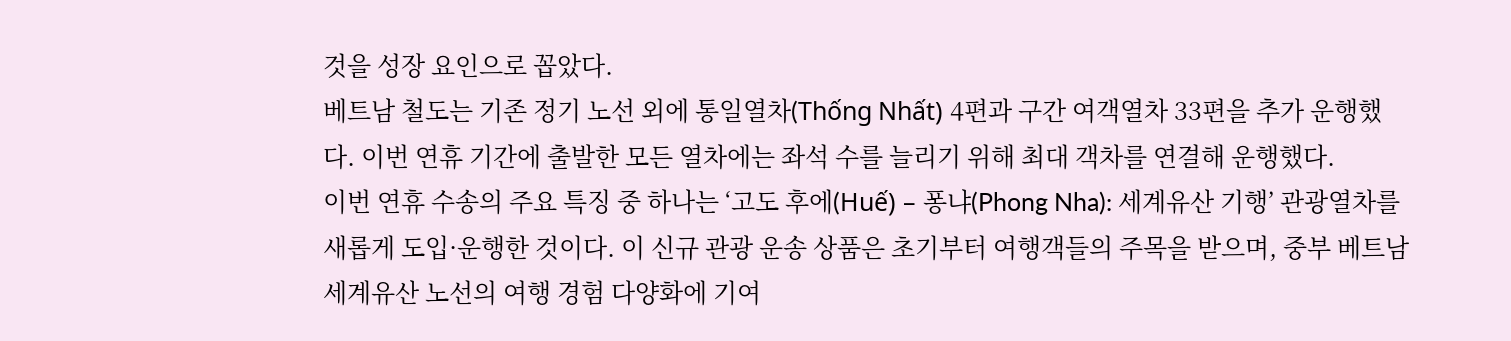것을 성장 요인으로 꼽았다.
베트남 철도는 기존 정기 노선 외에 통일열차(Thống Nhất) 4편과 구간 여객열차 33편을 추가 운행했다. 이번 연휴 기간에 출발한 모든 열차에는 좌석 수를 늘리기 위해 최대 객차를 연결해 운행했다.
이번 연휴 수송의 주요 특징 중 하나는 ‘고도 후에(Huế) – 퐁냐(Phong Nha): 세계유산 기행’ 관광열차를 새롭게 도입·운행한 것이다. 이 신규 관광 운송 상품은 초기부터 여행객들의 주목을 받으며, 중부 베트남 세계유산 노선의 여행 경험 다양화에 기여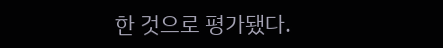한 것으로 평가됐다.